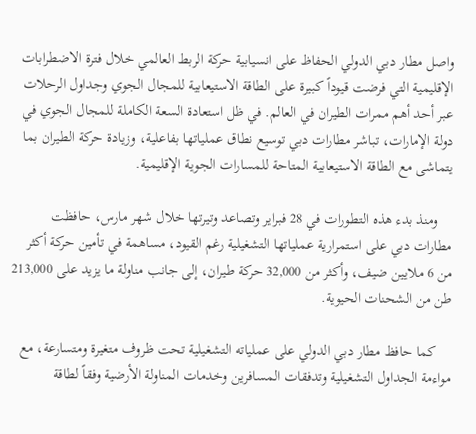واصل مطار دبي الدولي الحفاظ على انسيابية حركة الربط العالمي خلال فترة الاضطرابات الإقليمية التي فرضت قيوداً كبيرة على الطاقة الاستيعابية للمجال الجوي وجداول الرحلات عبر أحد أهم ممرات الطيران في العالم. في ظل استعادة السعة الكاملة للمجال الجوي في دولة الإمارات، تباشر مطارات دبي توسيع نطاق عملياتها بفاعلية، وزيادة حركة الطيران بما يتماشى مع الطاقة الاستيعابية المتاحة للمسارات الجوية الإقليمية.

    ومنذ بدء هذه التطورات في 28 فبراير وتصاعد وتيرتها خلال شهر مارس، حافظت مطارات دبي على استمرارية عملياتها التشغيلية رغم القيود، مساهمة في تأمين حركة أكثر من 6 ملايين ضيف، وأكثر من 32,000 حركة طيران، إلى جانب مناولة ما يزيد على 213,000 طن من الشحنات الحيوية.

    كما حافظ مطار دبي الدولي على عملياته التشغيلية تحت ظروف متغيرة ومتسارعة، مع مواءمة الجداول التشغيلية وتدفقات المسافرين وخدمات المناولة الأرضية وفقاً لطاقة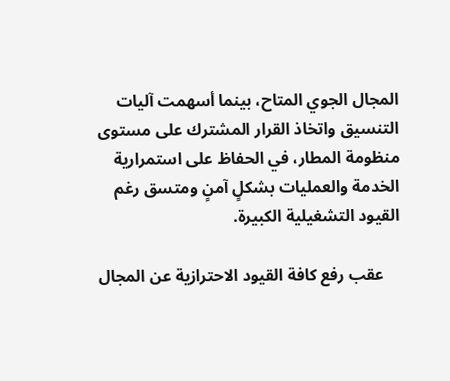المجال الجوي المتاح، بينما أسهمت آليات التنسيق واتخاذ القرار المشترك على مستوى منظومة المطار، في الحفاظ على استمرارية الخدمة والعمليات بشكلٍ آمنٍ ومتسق رغم القيود التشغيلية الكبيرة.

    عقب رفع كافة القيود الاحترازية عن المجال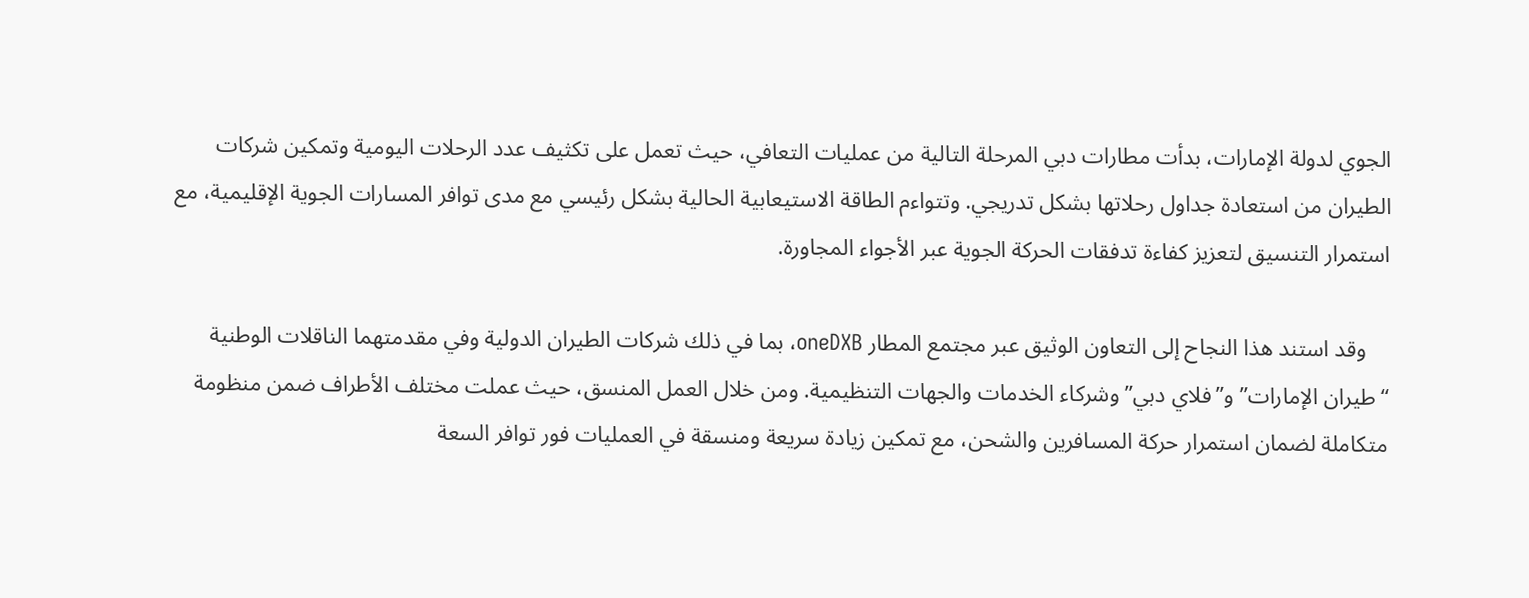الجوي لدولة الإمارات، بدأت مطارات دبي المرحلة التالية من عمليات التعافي، حيث تعمل على تكثيف عدد الرحلات اليومية وتمكين شركات الطيران من استعادة جداول رحلاتها بشكل تدريجي. وتتواءم الطاقة الاستيعابية الحالية بشكل رئيسي مع مدى توافر المسارات الجوية الإقليمية، مع استمرار التنسيق لتعزيز كفاءة تدفقات الحركة الجوية عبر الأجواء المجاورة.

    وقد استند هذا النجاح إلى التعاون الوثيق عبر مجتمع المطار oneDXB، بما في ذلك شركات الطيران الدولية وفي مقدمتهما الناقلات الوطنية “طيران الإمارات” و”فلاي دبي” وشركاء الخدمات والجهات التنظيمية. ومن خلال العمل المنسق، حيث عملت مختلف الأطراف ضمن منظومة متكاملة لضمان استمرار حركة المسافرين والشحن، مع تمكين زيادة سريعة ومنسقة في العمليات فور توافر السعة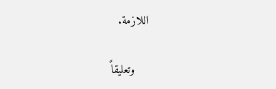اللازمة.

    وتعليقاً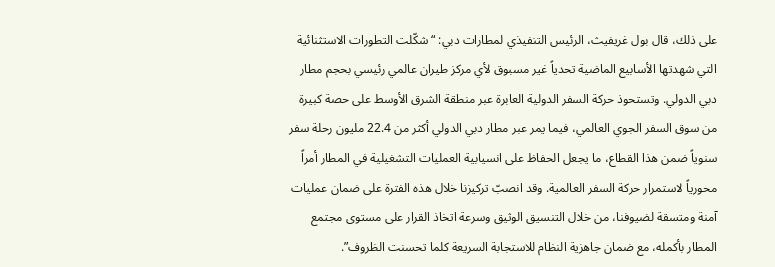على ذلك، قال بول غريفيث، الرئيس التنفيذي لمطارات دبي: “شكّلت التطورات الاستثنائية التي شهدتها الأسابيع الماضية تحدياً غير مسبوق لأي مركز طيران عالمي رئيسي بحجم مطار دبي الدولي. وتستحوذ حركة السفر الدولية العابرة عبر منطقة الشرق الأوسط على حصة كبيرة من سوق السفر الجوي العالمي، فيما يمر عبر مطار دبي الدولي أكثر من 22.4 مليون رحلة سفر سنوياً ضمن هذا القطاع، ما يجعل الحفاظ على انسيابية العمليات التشغيلية في المطار أمراً محورياً لاستمرار حركة السفر العالمية. وقد انصبّ تركيزنا خلال هذه الفترة على ضمان عمليات آمنة ومتسقة لضيوفنا، من خلال التنسيق الوثيق وسرعة اتخاذ القرار على مستوى مجتمع المطار بأكمله، مع ضمان جاهزية النظام للاستجابة السريعة كلما تحسنت الظروف”.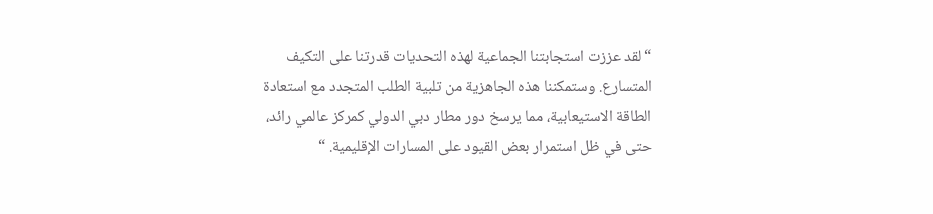“لقد عززت استجابتنا الجماعية لهذه التحديات قدرتنا على التكيف المتسارع. وستمكننا هذه الجاهزية من تلبية الطلب المتجدد مع استعادة الطاقة الاستيعابية، مما يرسخ دور مطار دبي الدولي كمركز عالمي رائد، حتى في ظل استمرار بعض القيود على المسارات الإقليمية. “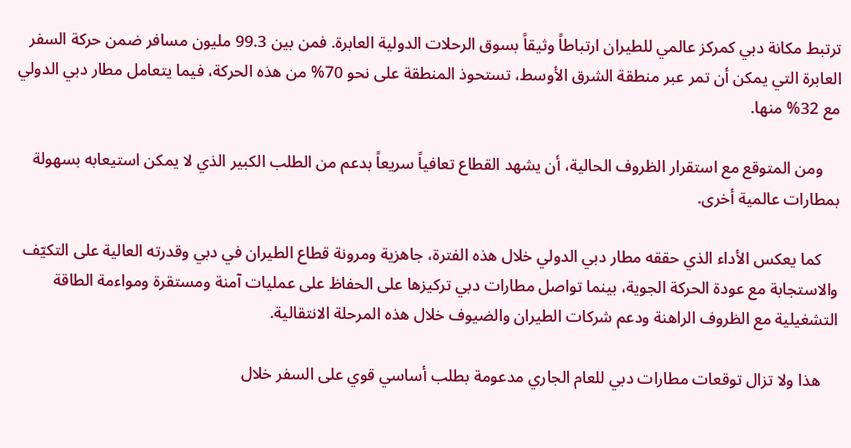ترتبط مكانة دبي كمركز عالمي للطيران ارتباطاً وثيقاً بسوق الرحلات الدولية العابرة. فمن بين 99.3 مليون مسافر ضمن حركة السفر العابرة التي يمكن أن تمر عبر منطقة الشرق الأوسط، تستحوذ المنطقة على نحو 70% من هذه الحركة، فيما يتعامل مطار دبي الدولي مع 32% منها.

    ومن المتوقع مع استقرار الظروف الحالية، أن يشهد القطاع تعافياً سريعاً بدعم من الطلب الكبير الذي لا يمكن استيعابه بسهولة بمطارات عالمية أخرى.

    كما يعكس الأداء الذي حققه مطار دبي الدولي خلال هذه الفترة، جاهزية ومرونة قطاع الطيران في دبي وقدرته العالية على التكيّف والاستجابة مع عودة الحركة الجوية، بينما تواصل مطارات دبي تركيزها على الحفاظ على عمليات آمنة ومستقرة ومواءمة الطاقة التشغيلية مع الظروف الراهنة ودعم شركات الطيران والضيوف خلال هذه المرحلة الانتقالية.

    هذا ولا تزال توقعات مطارات دبي للعام الجاري مدعومة بطلب أساسي قوي على السفر خلال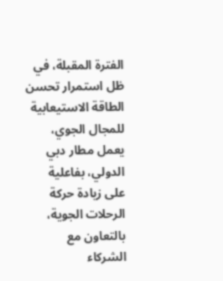الفترة المقبلة، في ظل استمرار تحسن الطاقة الاستيعابية للمجال الجوي، يعمل مطار دبي الدولي، بفاعلية على زيادة حركة الرحلات الجوية، بالتعاون مع الشركاء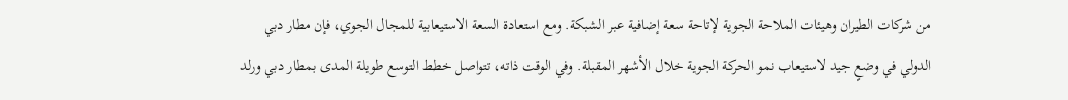من شركات الطيران وهيئات الملاحة الجوية لإتاحة سعة إضافية عبر الشبكة. ومع استعادة السعة الاستيعابية للمجال الجوي، فإن مطار دبي الدولي في وضعٍ جيد لاستيعاب نمو الحركة الجوية خلال الأشهر المقبلة. وفي الوقت ذاته، تتواصل خطط التوسع طويلة المدى بمطار دبي ورلد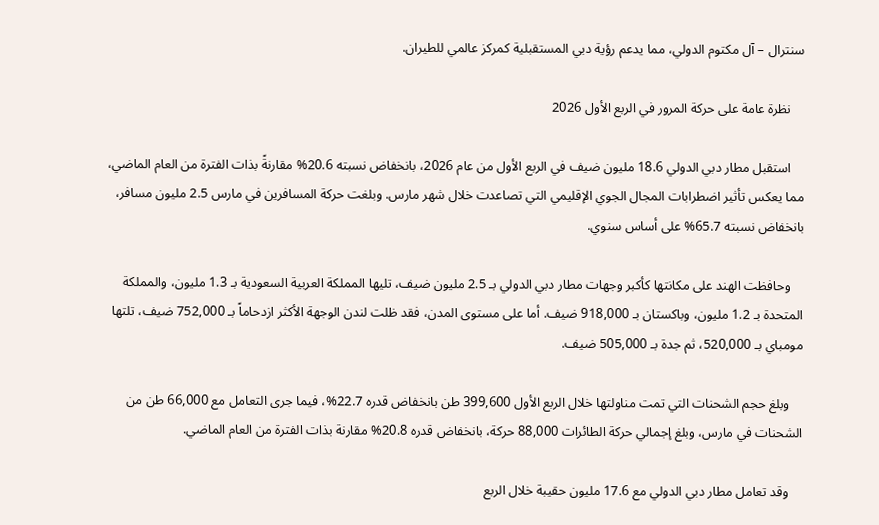سنترال – آل مكتوم الدولي، مما يدعم رؤية دبي المستقبلية كمركز عالمي للطيران.

    نظرة عامة على حركة المرور في الربع الأول 2026

    استقبل مطار دبي الدولي 18.6 مليون ضيف في الربع الأول من عام 2026، بانخفاض نسبته 20.6% مقارنةً بذات الفترة من العام الماضي، مما يعكس تأثير اضطرابات المجال الجوي الإقليمي التي تصاعدت خلال شهر مارس. وبلغت حركة المسافرين في مارس 2.5 مليون مسافر، بانخفاض نسبته 65.7% على أساس سنوي.

    وحافظت الهند على مكانتها كأكبر وجهات مطار دبي الدولي بـ 2.5 مليون ضيف، تليها المملكة العربية السعودية بـ 1.3 مليون، والمملكة المتحدة بـ 1.2 مليون، وباكستان بـ 918,000 ضيف. أما على مستوى المدن، فقد ظلت لندن الوجهة الأكثر ازدحاماً بـ 752,000 ضيف، تلتها مومباي بـ 520,000، ثم جدة بـ 505,000 ضيف.

    وبلغ حجم الشحنات التي تمت مناولتها خلال الربع الأول 399,600 طن بانخفاض قدره 22.7%، فيما جرى التعامل مع 66,000 طن من الشحنات في مارس، وبلغ إجمالي حركة الطائرات 88,000 حركة، بانخفاض قدره 20.8% مقارنة بذات الفترة من العام الماضي.

    وقد تعامل مطار دبي الدولي مع 17.6 مليون حقيبة خلال الربع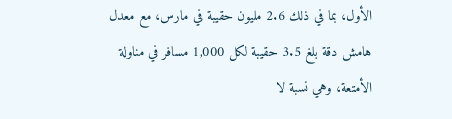الأول، بما في ذلك 2.6 مليون حقيبة في مارس، مع معدل هامش دقة بلغ 3.5 حقيبة لكل 1,000 مسافر في مناولة الأمتعة، وهي نسبة لا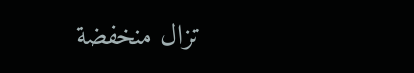تزال منخفضة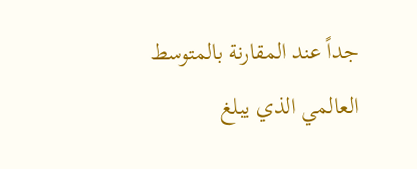جداً عند المقارنة بالمتوسط العالمي الذي يبلغ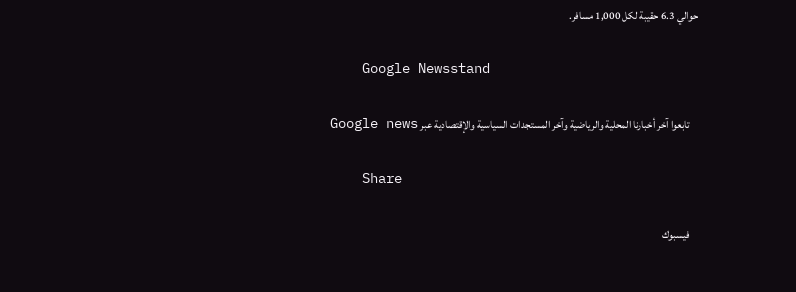حوالي 6.3 حقيبة لكل 1,000 مسافر.

    Google Newsstand

    تابعوا آخر أخبارنا المحلية والرياضية وآخر المستجدات السياسية والإقتصادية عبر Google news

    Share

    فيسبوك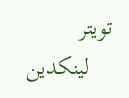تويتر
    لينكدين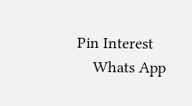Pin Interest
    Whats App